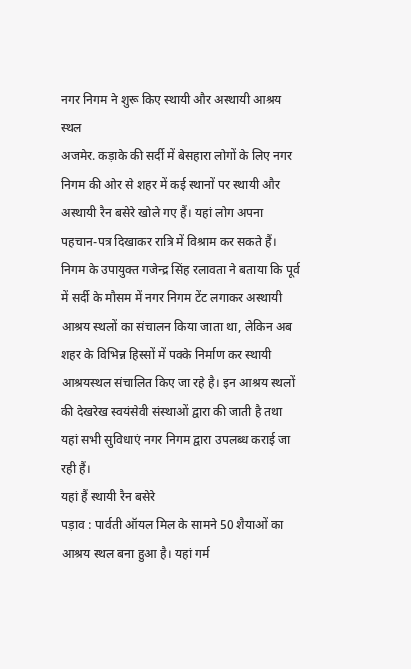नगर निगम ने शुरू किए स्थायी और अस्थायी आश्रय स्थल
अजमेर. कड़ाके की सर्दी में बेसहारा लोगों के लिए नगर निगम की ओर से शहर में कई स्थानों पर स्थायी और अस्थायी रैन बसेरे खोले गए हैं। यहां लोग अपना पहचान-पत्र दिखाकर रात्रि में विश्राम कर सकते हैं। निगम के उपायुक्त गजेन्द्र सिंह रलावता ने बताया कि पूर्व में सर्दी के मौसम में नगर निगम टेंट लगाकर अस्थायी आश्रय स्थलों का संचालन किया जाता था, लेकिन अब शहर के विभिन्न हिस्सों में पक्के निर्माण कर स्थायी आश्रयस्थल संचालित किए जा रहे है। इन आश्रय स्थलों की देखरेख स्वयंसेवी संस्थाओं द्वारा की जाती है तथा यहां सभी सुविधाएं नगर निगम द्वारा उपलब्ध कराई जा रही हैं।
यहां हैं स्थायी रैन बसेरे
पड़ाव : पार्वती ऑयल मिल के सामने 50 शैयाओं का आश्रय स्थल बना हुआ है। यहां गर्म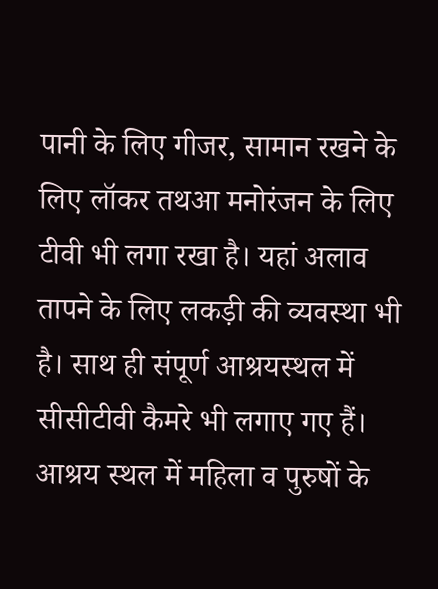पानी के लिए गीजर, सामान रखने के लिए लॉकर तथआ मनोरंजन के लिए टीवी भी लगा रखा है। यहां अलाव तापने के लिए लकड़ी की व्यवस्था भी है। साथ ही संपूर्ण आश्रयस्थल में सीसीटीवी कैमरे भी लगाए गए हैं। आश्रय स्थल में महिला व पुरुषों के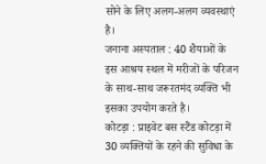सोने के लिए अलग-अलग व्यवस्थाएं है।
जनाना अस्पताल : 40 शैयाओं के इस आश्रय स्थल में मरीजों के परिजन के साथ-साथ जरूरतमंद व्यक्ति भी इसका उपयोग करते है।
कोटड़ा : प्राइवेट बस स्टैंड कोटड़ा में 30 व्यक्तियों के रहने की सुविधा के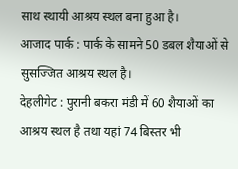साथ स्थायी आश्रय स्थल बना हुआ है।
आजाद पार्क : पार्क के सामने 50 डबल शैयाओं से सुसज्जित आश्रय स्थल है।
देहलीगेट : पुरानी बकरा मंडी में 60 शैयाओं का आश्रय स्थल है तथा यहां 74 बिस्तर भी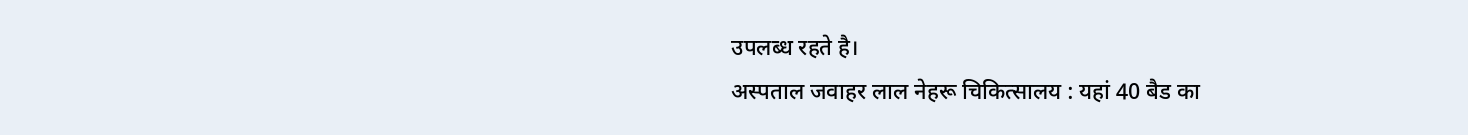उपलब्ध रहते है।
अस्पताल जवाहर लाल नेहरू चिकित्सालय : यहां 40 बैड का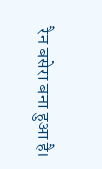रैन बसेरा बना हुआ है।